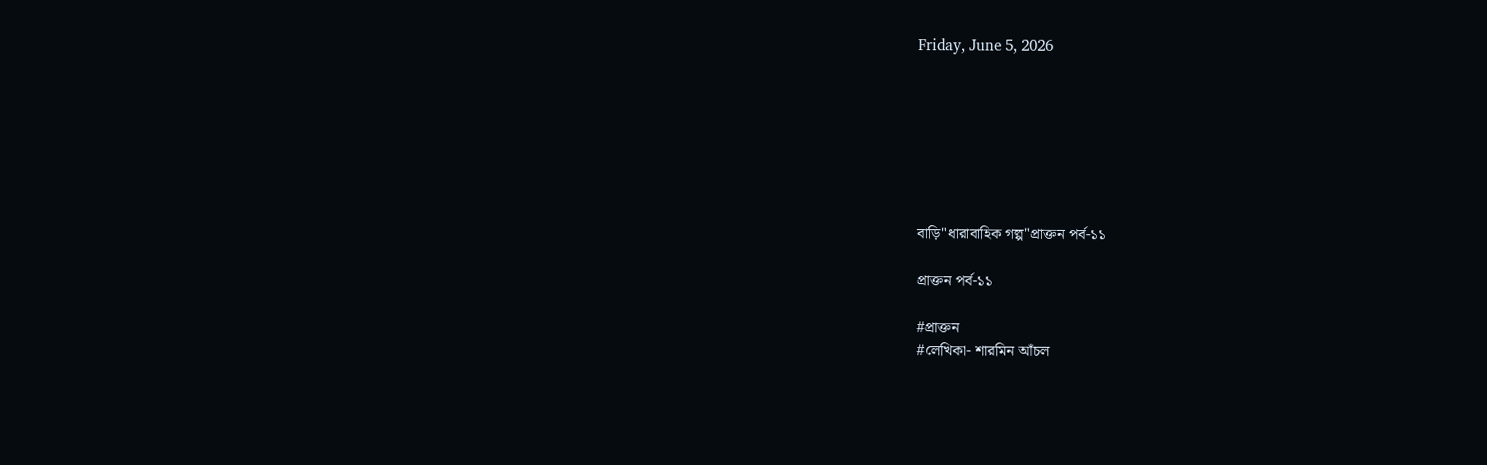Friday, June 5, 2026







বাড়ি"ধারাবাহিক গল্প"প্রাক্তন পর্ব-১১

প্রাক্তন পর্ব-১১

#প্রাক্তন
#লেখিকা- শারমিন আঁচল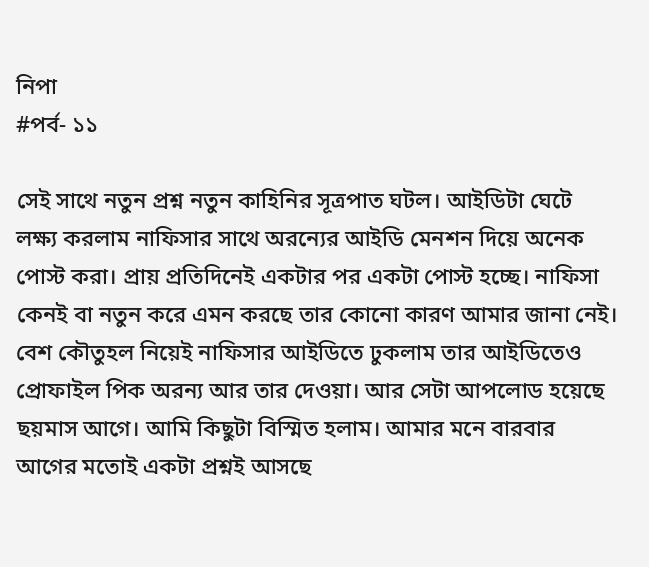নিপা
#পর্ব- ১১

সেই সাথে নতুন প্রশ্ন নতুন কাহিনির সূত্রপাত ঘটল। আইডিটা ঘেটে লক্ষ্য করলাম নাফিসার সাথে অরন্যের আইডি মেনশন দিয়ে অনেক পোস্ট করা। প্রায় প্রতিদিনেই একটার পর একটা পোস্ট হচ্ছে। নাফিসা কেনই বা নতুন করে এমন করছে তার কোনো কারণ আমার জানা নেই। বেশ কৌতুহল নিয়েই নাফিসার আইডিতে ঢুকলাম তার আইডিতেও প্রোফাইল পিক অরন্য আর তার দেওয়া। আর সেটা আপলোড হয়েছে ছয়মাস আগে। আমি কিছুটা বিস্মিত হলাম। আমার মনে বারবার আগের মতোই একটা প্রশ্নই আসছে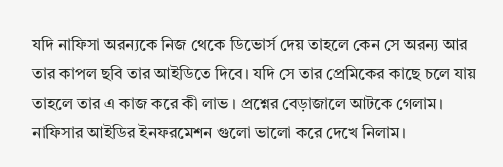যদি নাফিসা অরন্যকে নিজ থেকে ডিভোর্স দেয় তাহলে কেন সে অরন্য আর তার কাপল ছবি তার আইডিতে দিবে। যদি সে তার প্রেমিকের কাছে চলে যায় তাহলে তার এ কাজ করে কী লাভ । প্রশ্নের বেড়াজালে আটকে গেলাম। নাফিসার আইডির ইনফরমেশন গুলো ভালো করে দেখে নিলাম।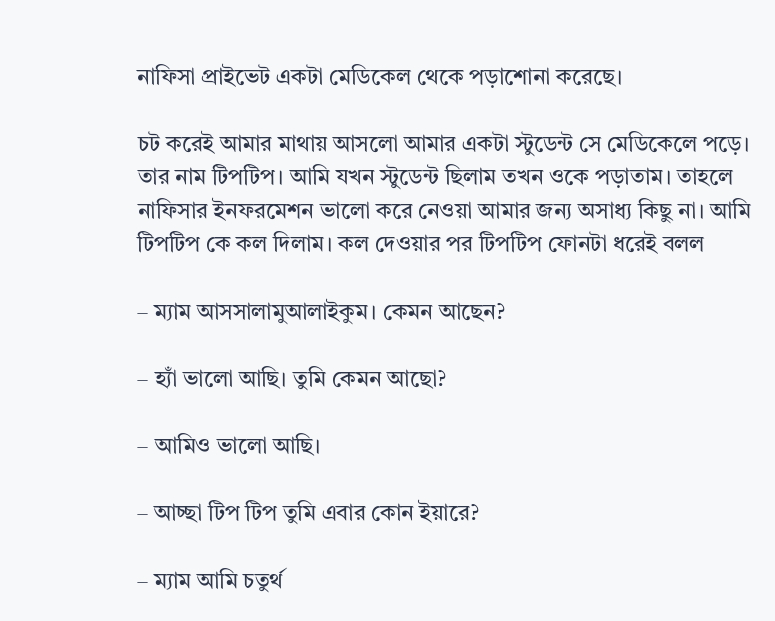নাফিসা প্রাইভেট একটা মেডিকেল থেকে পড়াশোনা করেছে।

চট করেই আমার মাথায় আসলো আমার একটা স্টুডেন্ট সে মেডিকেলে পড়ে। তার নাম টিপটিপ। আমি যখন স্টুডেন্ট ছিলাম তখন ওকে পড়াতাম। তাহলে নাফিসার ইনফরমেশন ভালো করে নেওয়া আমার জন্য অসাধ্য কিছু না। আমি টিপটিপ কে কল দিলাম। কল দেওয়ার পর টিপটিপ ফোনটা ধরেই বলল

– ম্যাম আসসালামুআলাইকুম। কেমন আছেন?

– হ্যাঁ ভালো আছি। তুমি কেমন আছো?

– আমিও ভালো আছি।

– আচ্ছা টিপ টিপ তুমি এবার কোন ইয়ারে?

– ম্যাম আমি চতুর্থ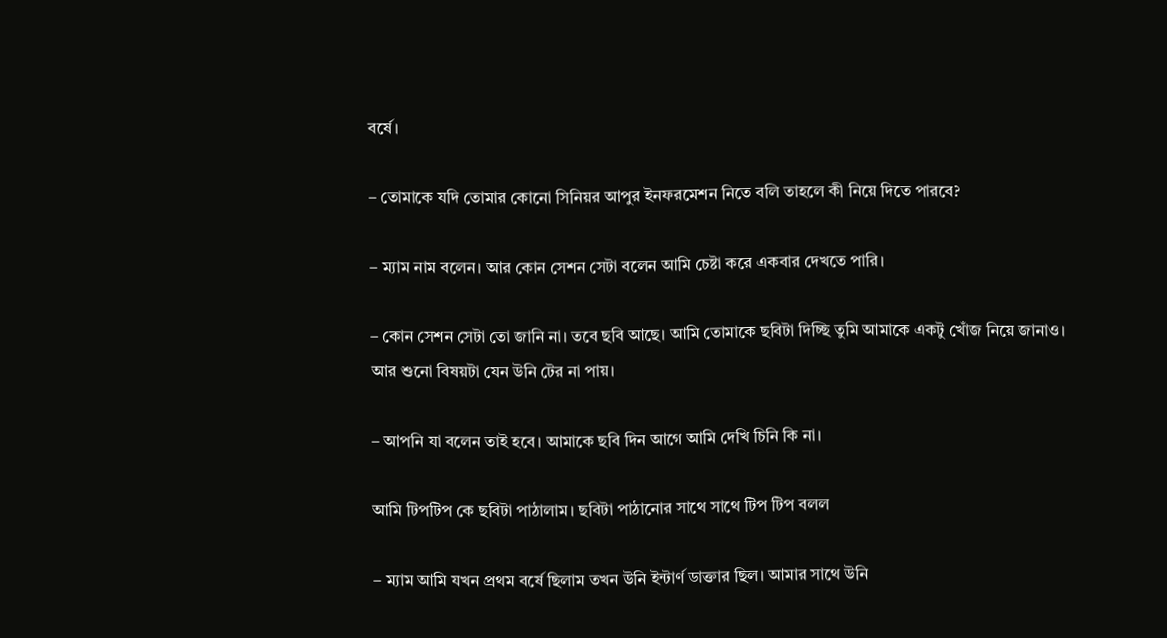বর্ষে।

– তোমাকে যদি তোমার কোনো সিনিয়র আপুর ইনফরমেশন নিতে বলি তাহলে কী নিয়ে দিতে পারবে?

– ম্যাম নাম বলেন। আর কোন সেশন সেটা বলেন আমি চেষ্টা করে একবার দেখতে পারি।

– কোন সেশন সেটা তো জানি না। তবে ছবি আছে। আমি তোমাকে ছবিটা দিচ্ছি তুমি আমাকে একটু খোঁজ নিয়ে জানাও। আর শুনো বিষয়টা যেন উনি টের না পায়।

– আপনি যা বলেন তাই হবে। আমাকে ছবি দিন আগে আমি দেখি চিনি কি না।

আমি টিপটিপ কে ছবিটা পাঠালাম। ছবিটা পাঠানোর সাথে সাথে টিপ টিপ বলল

– ম্যাম আমি যখন প্রথম বর্ষে ছিলাম তখন উনি ইন্টার্ণ ডাক্তার ছিল। আমার সাথে উনি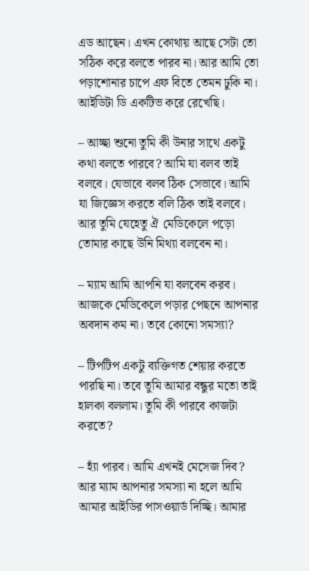এড আছেন। এখন কোথায় আছে সেটা তো সঠিক করে বলতে পারব না। আর আমি তো পড়াশোনার চাপে এফ বিতে তেমন ঢুকি না। আইডিটা ডি একটিভ করে রেখেছি।

– আচ্ছা শুনো তুমি কী উনার সাথে একটু কথা বলতে পারবে? আমি যা বলব তাই বলবে। যেভাবে বলব ঠিক সেভাবে। আমি যা জিজ্ঞেস করতে বলি ঠিক তাই বলবে। আর তুমি যেহেতু ঐ মেডিকেলে পড়ো তোমার কাছে উনি মিথ্যা বলবেন না।

– ম্যাম আমি আপনি যা বলবেন করব। আজকে মেডিকেলে পড়ার পেছনে আপনার অবদান কম না। তবে কোনো সমস্যা?

– টিপটিপ একটু ব্যক্তিগত শেয়ার করতে পারছি না। তবে তুমি আমার বন্ধুর মতো তাই হালকা বললাম। তুমি কী পারবে কাজটা করতে?

– হ্যাঁ পারব। আমি এখনই মেসেজ দিব? আর ম্যাম আপনার সমস্যা না হলে আমি আমার আইডির পাসওয়ার্ড দিচ্ছি। আমার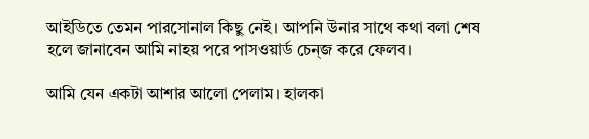আইডিতে তেমন পারসোনাল কিছু নেই। আপনি উনার সাথে কথা বলা শেষ হলে জানাবেন আমি নাহয় পরে পাসওয়ার্ড চেন্জ করে ফেলব।

আমি যেন একটা আশার আলো পেলাম। হালকা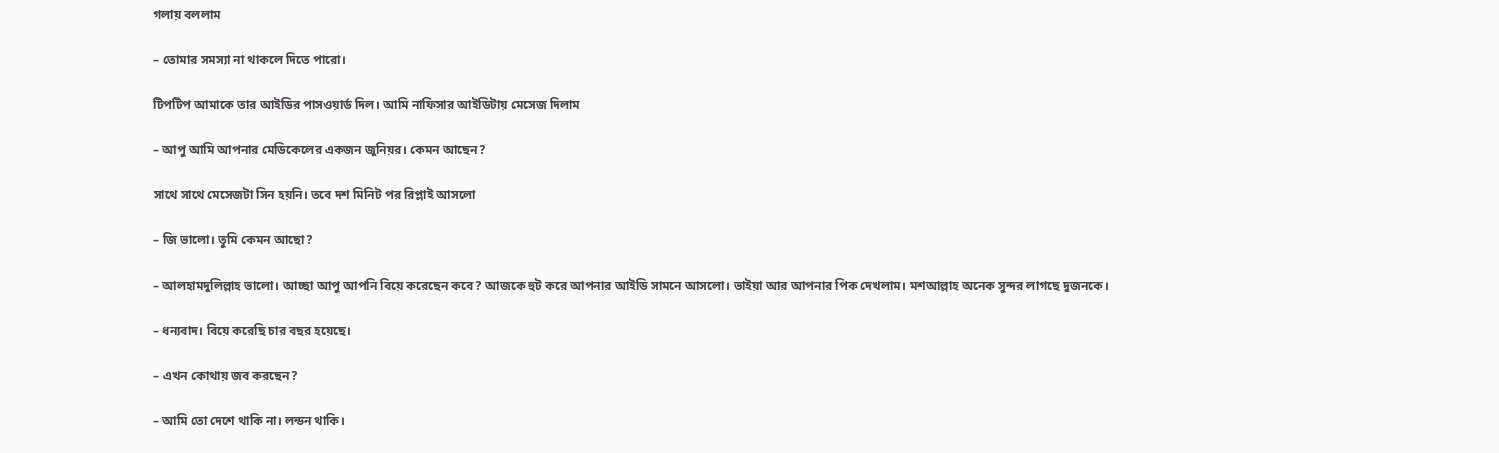গলায় বললাম

– তোমার সমস্যা না থাকলে দিতে পারো।

টিপটিপ আমাকে তার আইডির পাসওয়ার্ড দিল। আমি নাফিসার আইডিটায় মেসেজ দিলাম

– আপু আমি আপনার মেডিকেলের একজন জুনিয়র। কেমন আছেন?

সাথে সাথে মেসেজটা সিন হয়নি। তবে দশ মিনিট পর রিপ্লাই আসলো

– জি ভালো। তুমি কেমন আছো?

– আলহামদুলিল্লাহ ভালো। আচ্ছা আপু আপনি বিয়ে করেছেন কবে? আজকে হুট করে আপনার আইডি সামনে আসলো। ভাইয়া আর আপনার পিক দেখলাম। মশআল্লাহ অনেক সুন্দর লাগছে দুজনকে।

– ধন্যবাদ। বিয়ে করেছি চার বছর হয়েছে।

– এখন কোথায় জব করছেন?

– আমি তো দেশে থাকি না। লন্ডন থাকি।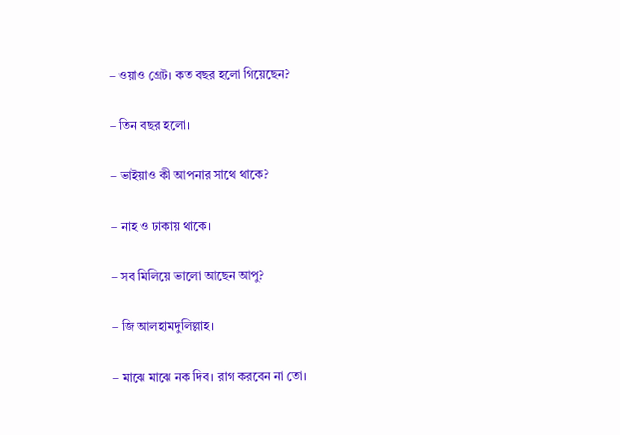– ওয়াও গ্রেট। কত বছর হলো গিয়েছেন?

– তিন বছর হলো।

– ভাইয়াও কী আপনার সাথে থাকে?

– নাহ ও ঢাকায় থাকে।

– সব মিলিয়ে ভালো আছেন আপু?

– জি আলহামদুলিল্লাহ।

– মাঝে মাঝে নক দিব। রাগ করবেন না তো।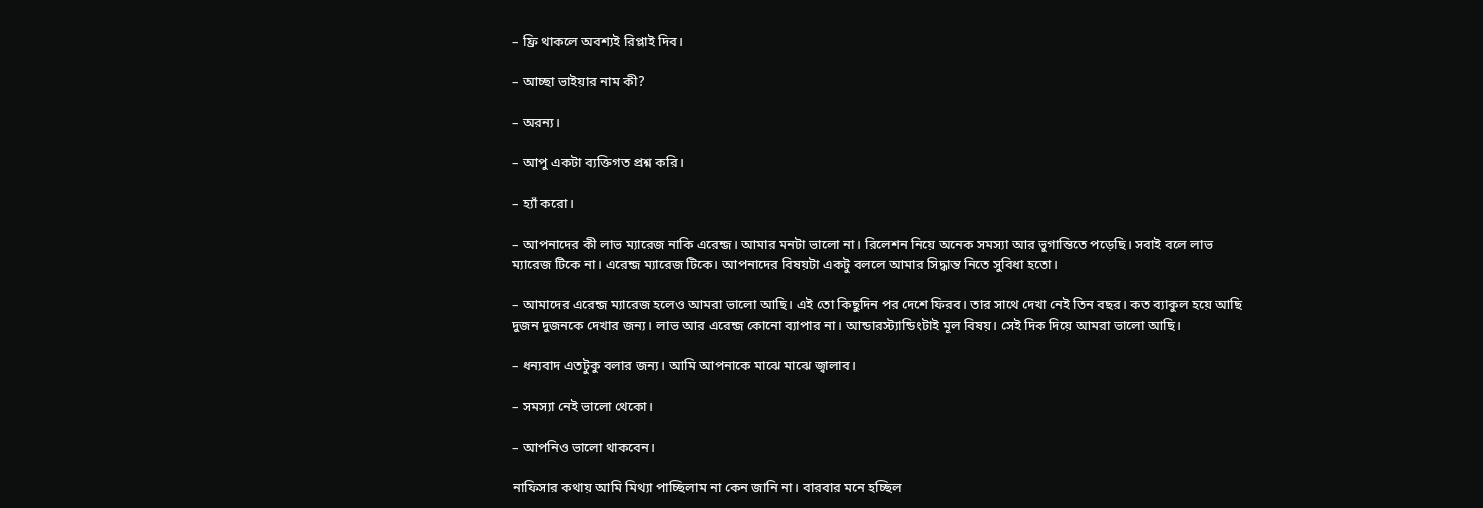– ফ্রি থাকলে অবশ্যই রিপ্লাই দিব।

– আচ্ছা ভাইয়ার নাম কী?

– অরন্য।

– আপু একটা ব্যক্তিগত প্রশ্ন করি।

– হ্যাঁ করো।

– আপনাদের কী লাভ ম্যারেজ নাকি এরেন্জ। আমার মনটা ভালো না। রিলেশন নিয়ে অনেক সমস্যা আর ভুগান্তিতে পড়েছি। সবাই বলে লাভ ম্যারেজ টিকে না। এরেন্জ ম্যারেজ টিকে। আপনাদের বিষয়টা একটু বললে আমার সিদ্ধান্ত নিতে সুবিধা হতো।

– আমাদের এরেন্জ ম্যারেজ হলেও আমরা ভালো আছি। এই তো কিছুদিন পর দেশে ফিরব। তার সাথে দেখা নেই তিন বছর। কত ব্যাকুল হয়ে আছি দুজন দুজনকে দেখার জন্য। লাভ আর এরেন্জ কোনো ব্যাপার না। আন্ডারস্ট্যান্ডিংটাই মূল বিষয়। সেই দিক দিয়ে আমরা ভালো আছি।

– ধন্যবাদ এতটুকু বলার জন্য। আমি আপনাকে মাঝে মাঝে জ্বালাব।

– সমস্যা নেই ভালো থেকো।

– আপনিও ভালো থাকবেন।

নাফিসার কথায় আমি মিথ্যা পাচ্ছিলাম না কেন জানি না। বারবার মনে হচ্ছিল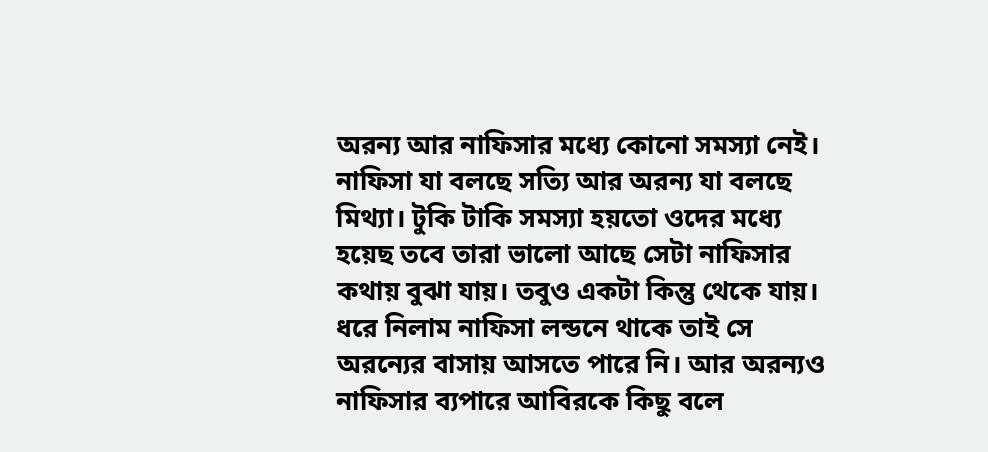অরন্য আর নাফিসার মধ্যে কোনো সমস্যা নেই। নাফিসা যা বলছে সত্যি আর অরন্য যা বলছে মিথ্যা। টুকি টাকি সমস্যা হয়তো ওদের মধ্যে হয়েছ তবে তারা ভালো আছে সেটা নাফিসার কথায় বুঝা যায়। তবুও একটা কিন্তু থেকে যায়। ধরে নিলাম নাফিসা লন্ডনে থাকে তাই সে অরন্যের বাসায় আসতে পারে নি। আর অরন্যও নাফিসার ব্যপারে আবিরকে কিছু বলে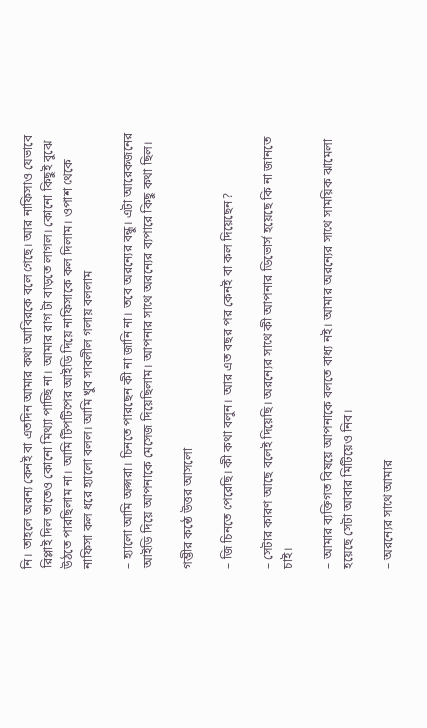নি। তাহলে অরন্য কেনই বা এতদিন আমার কথা আবিরকে বলে গেছে। আর নাফিসাও যেভাবে রিপ্লাই দিল তাতেও কোনো মিথ্যা পাচ্ছি না। আমার রাগ টা বাড়তে লাগল। কোনো কিছুই বুঝে উঠতে পারছিলাম না। আমি টিপটিপের আইডি দিয়ে নাফিসাকে কল দিলাম। ওপাশ থেকে নাফিসা কল ধরে হ্যালো বলল। আমি খুব সাবলীল গলায় বললাম

– হ্যালো আমি অপ্সরা। চিনতে পারছেন কী না জানি না। তবে অরন্যের বন্ধু। এটা আরেকজনের আইডি দিয়ে আপনাকে মেসেজ দিয়েছিলাম। আপনার সাথে অরন্যের ব্যপারে কিছু কথা ছিল।

গম্ভীর কন্ঠে উত্তর আসলো

– জি চিনতে পেরেছি। কী কথা বলুন। আর এত বছর পর কেনই বা কল দিয়েছেন?

– সেটার কারণ আছে বলেই দিয়েছি। অরন্যের সাথে কী আপনার ডিভোর্স হয়েছে কি না জানতে চাই।

– আমার ব্যক্তিগত বিষয়ে আপনাকে বলতে বাধ্য নই। আমার অরন্যের সাথে সাময়িক ঝামেলা হয়েছে সেটা আবার মিটিয়েও নিব।

– অরন্যের সাথে আমার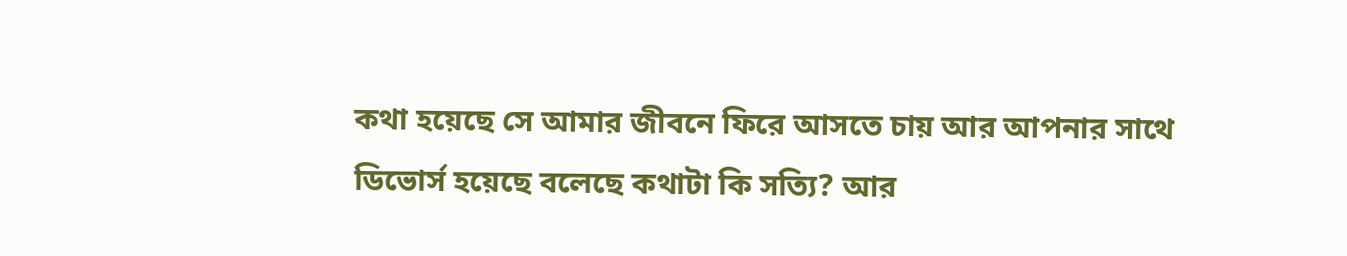কথা হয়েছে সে আমার জীবনে ফিরে আসতে চায় আর আপনার সাথে ডিভোর্স হয়েছে বলেছে কথাটা কি সত্যি? আর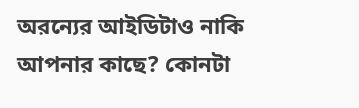অরন্যের আইডিটাও নাকি আপনার কাছে? কোনটা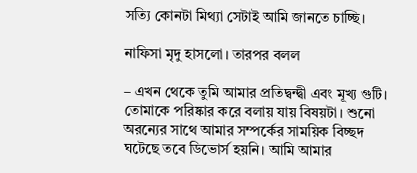সত্যি কোনটা মিথ্যা সেটাই আমি জানতে চাচ্ছি।

নাফিসা মৃদু হাসলো। তারপর বলল

– এখন থেকে তুমি আমার প্রতিদ্বন্দ্বী এবং মূখ্য গুটি। তোমাকে পরিষ্কার করে বলায় যায় বিষয়টা। শুনো অরন্যের সাথে আমার সম্পর্কের সাময়িক বিচ্ছদ ঘটেছে তবে ডিভোর্স হয়নি। আমি আমার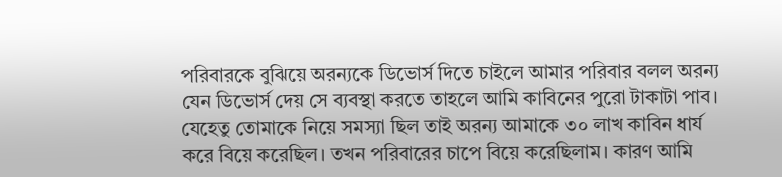পরিবারকে বুঝিয়ে অরন্যকে ডিভোর্স দিতে চাইলে আমার পরিবার বলল অরন্য যেন ডিভোর্স দেয় সে ব্যবস্থা করতে তাহলে আমি কাবিনের পুরো টাকাটা পাব। যেহেতু তোমাকে নিয়ে সমস্যা ছিল তাই অরন্য আমাকে ৩০ লাখ কাবিন ধার্য করে বিয়ে করেছিল। তখন পরিবারের চাপে বিয়ে করেছিলাম। কারণ আমি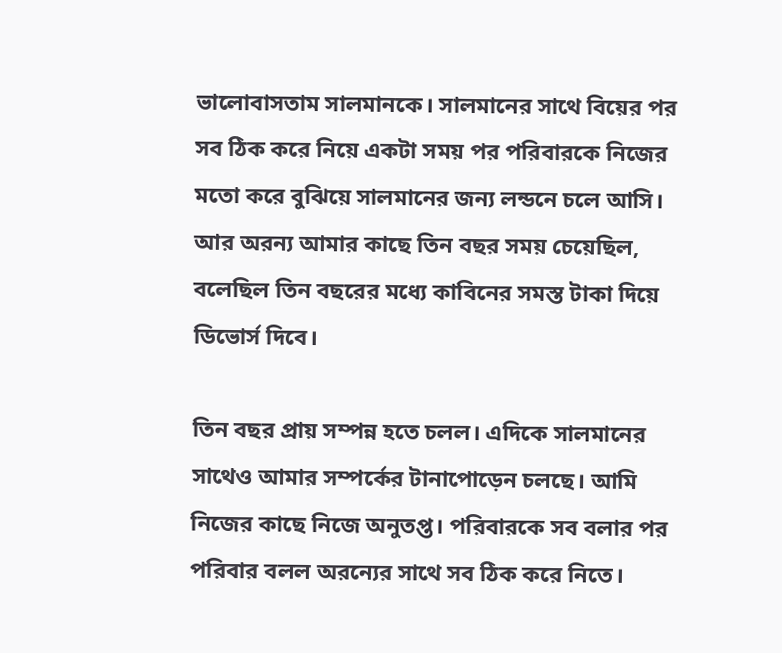ভালোবাসতাম সালমানকে। সালমানের সাথে বিয়ের পর সব ঠিক করে নিয়ে একটা সময় পর পরিবারকে নিজের মতো করে বুঝিয়ে সালমানের জন্য লন্ডনে চলে আসি। আর অরন্য আমার কাছে তিন বছর সময় চেয়েছিল, বলেছিল তিন বছরের মধ্যে কাবিনের সমস্ত টাকা দিয়ে ডিভোর্স দিবে।

তিন বছর প্রায় সম্পন্ন হতে চলল। এদিকে সালমানের সাথেও আমার সম্পর্কের টানাপোড়েন চলছে। আমি নিজের কাছে নিজে অনুতপ্ত। পরিবারকে সব বলার পর পরিবার বলল অরন্যের সাথে সব ঠিক করে নিতে।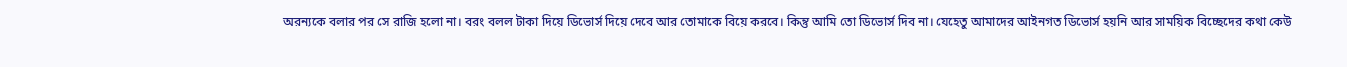অরন্যকে বলার পর সে রাজি হলো না। বরং বলল টাকা দিয়ে ডিভোর্স দিয়ে দেবে আর তোমাকে বিয়ে করবে। কিন্তু আমি তো ডিভোর্স দিব না। যেহেতু আমাদের আইনগত ডিভোর্স হয়নি আর সাময়িক বিচ্ছেদের কথা কেউ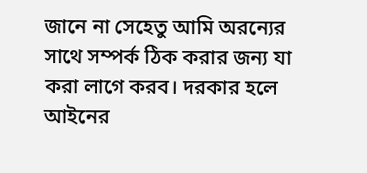জানে না সেহেতু আমি অরন্যের সাথে সম্পর্ক ঠিক করার জন্য যা করা লাগে করব। দরকার হলে আইনের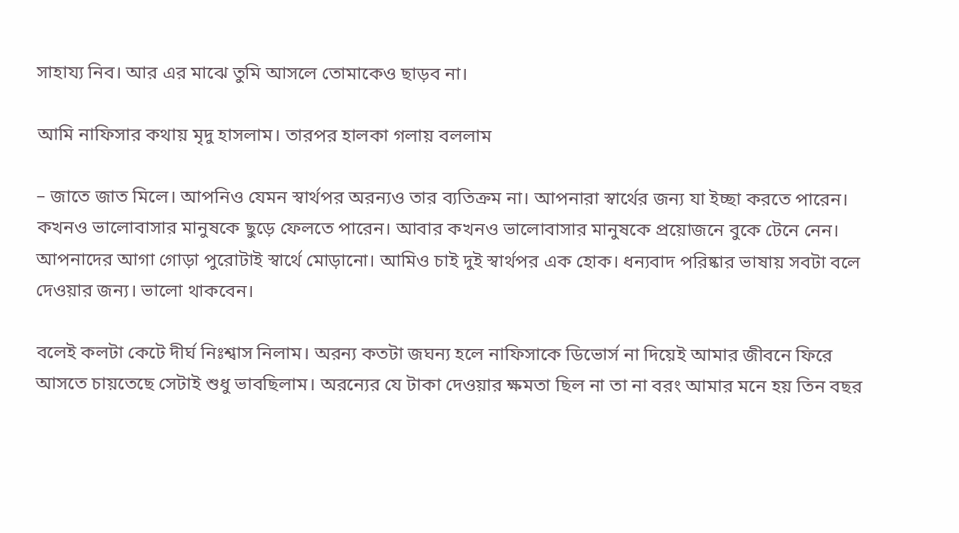সাহায্য নিব। আর এর মাঝে তুমি আসলে তোমাকেও ছাড়ব না।

আমি নাফিসার কথায় মৃদু হাসলাম। তারপর হালকা গলায় বললাম

– জাতে জাত মিলে। আপনিও যেমন স্বার্থপর অরন্যও তার ব্যতিক্রম না। আপনারা স্বার্থের জন্য যা ইচ্ছা করতে পারেন। কখনও ভালোবাসার মানুষকে ছুড়ে ফেলতে পারেন। আবার কখনও ভালোবাসার মানুষকে প্রয়োজনে বুকে টেনে নেন। আপনাদের আগা গোড়া পুরোটাই স্বার্থে মোড়ানো। আমিও চাই দুই স্বার্থপর এক হোক। ধন্যবাদ পরিষ্কার ভাষায় সবটা বলে দেওয়ার জন্য। ভালো থাকবেন।

বলেই কলটা কেটে দীর্ঘ নিঃশ্বাস নিলাম। অরন্য কতটা জঘন্য হলে নাফিসাকে ডিভোর্স না দিয়েই আমার জীবনে ফিরে আসতে চায়তেছে সেটাই শুধু ভাবছিলাম। অরন্যের যে টাকা দেওয়ার ক্ষমতা ছিল না তা না বরং আমার মনে হয় তিন বছর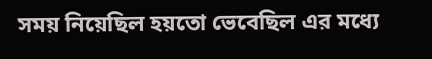সময় নিয়েছিল হয়তো ভেবেছিল এর মধ্যে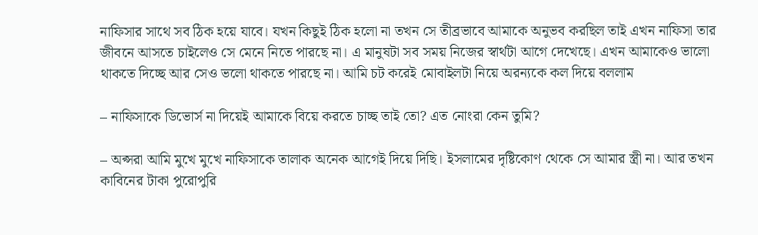নাফিসার সাথে সব ঠিক হয়ে যাবে। যখন কিছুই ঠিক হলো না তখন সে তীব্রভাবে আমাকে অনুভব করছিল তাই এখন নাফিসা তার জীবনে আসতে চাইলেও সে মেনে নিতে পারছে না। এ মানুষটা সব সময় নিজের স্বার্থটা আগে দেখেছে। এখন আমাকেও ভালো থাকতে দিচ্ছে আর সেও ভলো থাকতে পারছে না। আমি চট করেই মোবাইলটা নিয়ে অরন্যকে কল দিয়ে বললাম

– নাফিসাকে ডিভোর্স না দিয়েই আমাকে বিয়ে করতে চাচ্ছ তাই তো? এত নোংরা কেন তুমি?

– অপ্সরা আমি মুখে মুখে নাফিসাকে তালাক অনেক আগেই দিয়ে দিছি। ইসলামের দৃষ্টিকোণ থেকে সে আমার স্ত্রী না। আর তখন কাবিনের টাকা পুরোপুরি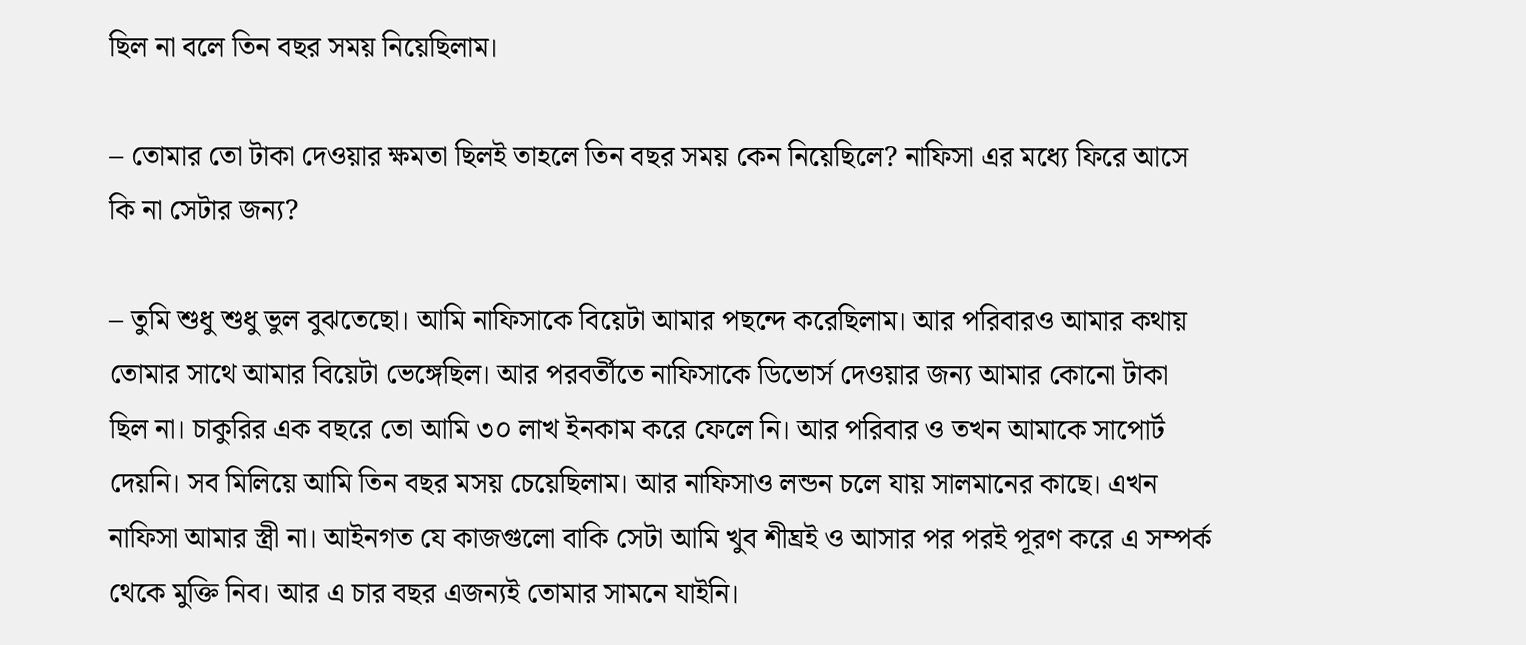ছিল না বলে তিন বছর সময় নিয়েছিলাম।

– তোমার তো টাকা দেওয়ার ক্ষমতা ছিলই তাহলে তিন বছর সময় কেন নিয়েছিলে? নাফিসা এর মধ্যে ফিরে আসে কি না সেটার জন্য?

– তুমি শুধু শুধু ভুল বুঝতেছো। আমি নাফিসাকে বিয়েটা আমার পছন্দে করেছিলাম। আর পরিবারও আমার কথায় তোমার সাথে আমার বিয়েটা ভেঙ্গেছিল। আর পরবর্তীতে নাফিসাকে ডিভোর্স দেওয়ার জন্য আমার কোনো টাকা ছিল না। চাকুরির এক বছরে তো আমি ৩০ লাখ ইনকাম করে ফেলে নি। আর পরিবার ও তখন আমাকে সাপোর্ট দেয়নি। সব মিলিয়ে আমি তিন বছর মসয় চেয়েছিলাম। আর নাফিসাও লন্ডন চলে যায় সালমানের কাছে। এখন নাফিসা আমার স্ত্রী না। আইনগত যে কাজগুলো বাকি সেটা আমি খুব শীঘ্রই ও আসার পর পরই পূরণ করে এ সম্পর্ক থেকে মুক্তি নিব। আর এ চার বছর এজন্যই তোমার সামনে যাইনি।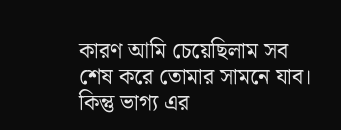কারণ আমি চেয়েছিলাম সব শেষ করে তোমার সামনে যাব। কিন্তু ভাগ্য এর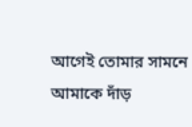আগেই তোমার সামনে আমাকে দাঁড়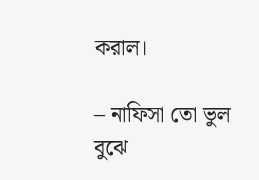করাল।

– নাফিসা তো ভুল বুঝে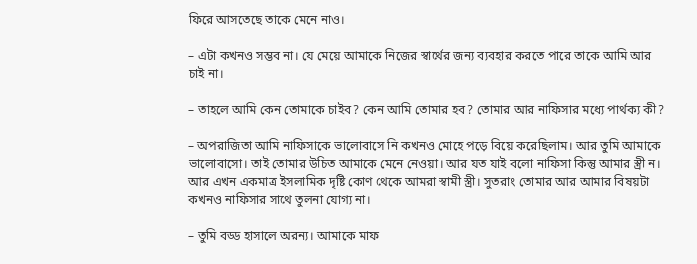ফিরে আসতেছে তাকে মেনে নাও।

– এটা কখনও সম্ভব না। যে মেয়ে আমাকে নিজের স্বার্থের জন্য ব্যবহার করতে পারে তাকে আমি আর চাই না।

– তাহলে আমি কেন তোমাকে চাইব? কেন আমি তোমার হব? তোমার আর নাফিসার মধ্যে পার্থক্য কী?

– অপরাজিতা আমি নাফিসাকে ভালোবাসে নি কখনও মোহে পড়ে বিয়ে করেছিলাম। আর তুমি আমাকে ভালোবাসো। তাই তোমার উচিত আমাকে মেনে নেওয়া। আর যত যাই বলো নাফিসা কিন্তু আমার স্ত্রী ন। আর এখন একমাত্র ইসলামিক দৃষ্টি কোণ থেকে আমরা স্বামী স্ত্রী। সুতরাং তোমার আর আমার বিষয়টা কখনও নাফিসার সাথে তুলনা যোগ্য না।

– তুমি বড্ড হাসালে অরন্য। আমাকে মাফ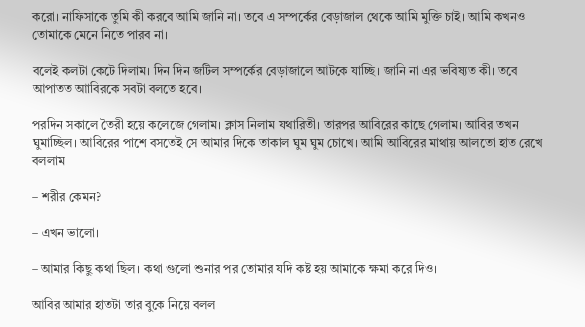করো। নাফিসাকে তুমি কী করবে আমি জানি না। তবে এ সম্পর্কের বেড়াজাল থেকে আমি মুক্তি চাই। আমি কখনও তোমাকে মেনে নিতে পারব না।

বলেই কলটা কেটে দিলাম। দিন দিন জটিল সম্পর্কের বেড়াজালে আটকে যাচ্ছি। জানি না এর ভবিষ্যত কী। তবে আপাতত আাবিরকে সবটা বলতে হবে।

পরদিন সকালে তৈরী হয়ে কলেজে গেলাম। ক্লাস নিলাম যথারিতী। তারপর আবিরের কাছে গেলাম। আবির তখন ঘুমাচ্ছিল। আবিরের পাশে বসতেই সে আমার দিকে তাকাল ঘুম ঘুম চোখে। আমি আবিরের মাথায় আলতো হাত রেখে বললাম

– শরীর কেমন?

– এখন ভালো।

– আমার কিছু কথা ছিল। কথা গুলো শুনার পর তোমার যদি কষ্ট হয় আমাকে ক্ষমা করে দিও।

আবির আমার হাতটা তার বুকে নিয়ে বলল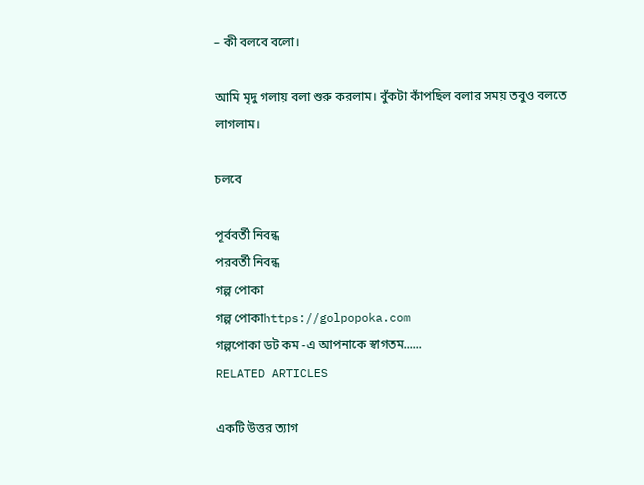– কী বলবে বলো।

আমি মৃদু গলায় বলা শুরু করলাম। বুঁকটা কাঁপছিল বলার সময় তবুও বলতে লাগলাম।

চলবে

পূর্ববর্তী নিবন্ধ
পরবর্তী নিবন্ধ
গল্প পোকা
গল্প পোকাhttps://golpopoka.com
গল্পপোকা ডট কম -এ আপনাকে স্বাগতম......
RELATED ARTICLES

একটি উত্তর ত্যাগ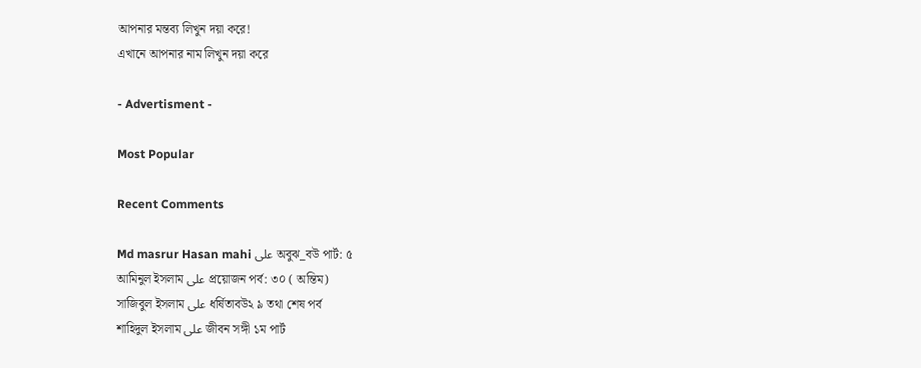আপনার মন্তব্য লিখুন দয়া করে!
এখানে আপনার নাম লিখুন দয়া করে

- Advertisment -

Most Popular

Recent Comments

Md masrur Hasan mahi على অবুঝ_বউ পার্ট: ৫
আমিনুল ইসলাম على প্রয়োজন পর্ব: ৩০ ( অন্তিম)
সাজিবুল ইসলাম على ধর্ষিতাবউ২ ৯ তথা শেষ পর্ব
শাহিদুল ইসলাম على জীবন সঙ্গী ১ম পার্ট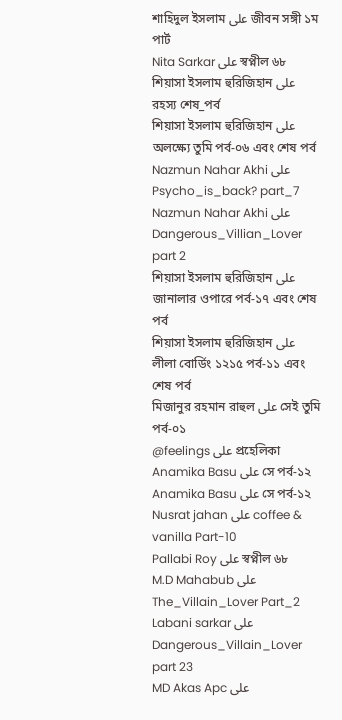শাহিদুল ইসলাম على জীবন সঙ্গী ১ম পার্ট
Nita Sarkar على স্বপ্নীল ৬৮
শিয়াসা ইসলাম হুরিজিহান على রহস্য শেষ_পর্ব
শিয়াসা ইসলাম হুরিজিহান على অলক্ষ্যে তুমি পর্ব-০৬ এবং শেষ পর্ব
Nazmun Nahar Akhi على Psycho_is_back? part_7
Nazmun Nahar Akhi على Dangerous_Villian_Lover part 2
শিয়াসা ইসলাম হুরিজিহান على জানালার ওপারে পর্ব-১৭ এবং শেষ পর্ব
শিয়াসা ইসলাম হুরিজিহান على লীলা বোর্ডিং ১২১৫ পর্ব-১১ এবং শেষ পর্ব
মিজানুর রহমান রাহুল على সেই তুমি পর্ব-০১
@feelings على প্রহেলিকা
Anamika Basu على সে পর্ব-১২
Anamika Basu على সে পর্ব-১২
Nusrat jahan على coffee & vanilla Part-10
Pallabi Roy على স্বপ্নীল ৬৮
M.D Mahabub على The_Villain_Lover Part_2
Labani sarkar على Dangerous_Villain_Lover part 23
MD Akas Apc على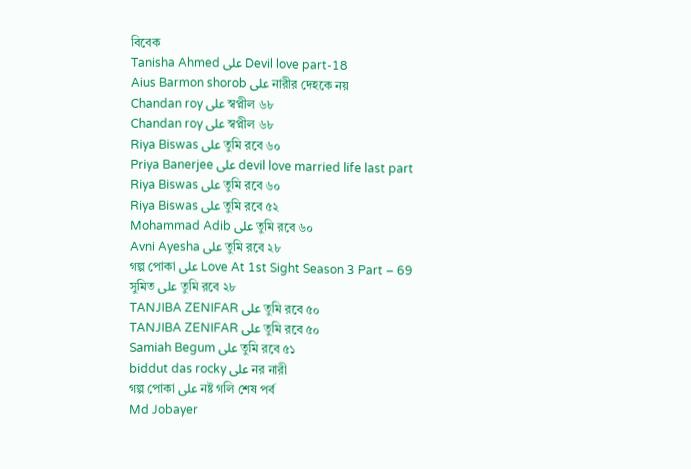বিবেক
Tanisha Ahmed على Devil love part-18
Aius Barmon shorob على নারীর দেহকে নয়
Chandan roy على স্বপ্নীল ৬৮
Chandan roy على স্বপ্নীল ৬৮
Riya Biswas على তুমি রবে ৬০
Priya Banerjee على devil love married life last part
Riya Biswas على তুমি রবে ৬০
Riya Biswas على তুমি রবে ৫২
Mohammad Adib على তুমি রবে ৬০
Avni Ayesha على তুমি রবে ২৮
গল্প পোকা على Love At 1st Sight Season 3 Part – 69
সুমিত على তুমি রবে ২৮
TANJIBA ZENIFAR على তুমি রবে ৫০
TANJIBA ZENIFAR على তুমি রবে ৫০
Samiah Begum على তুমি রবে ৫১
biddut das rocky على নর নারী
গল্প পোকা على নষ্ট গলি শেষ পর্ব
Md Jobayer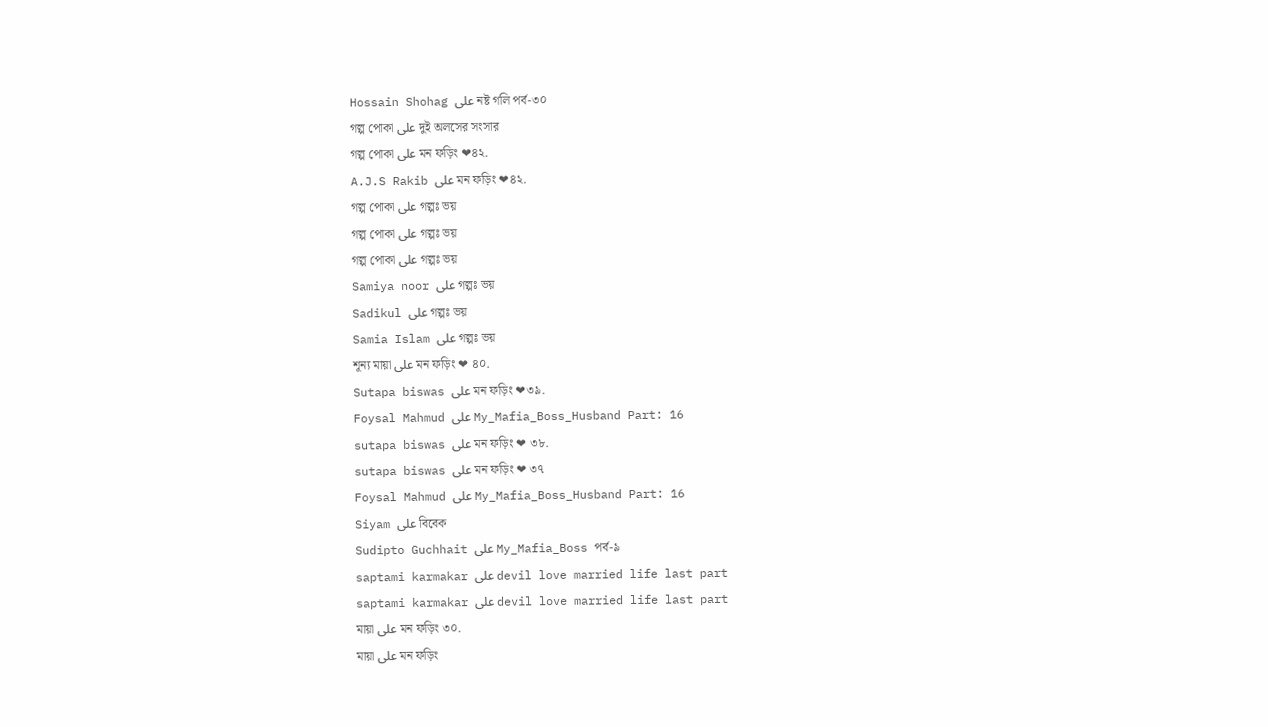Hossain Shohag على নষ্ট গলি পর্ব-৩০
গল্প পোকা على দুই অলসের সংসার
গল্প পোকা على মন ফড়িং ❤৪২.
A.J.S Rakib على মন ফড়িং ❤৪২.
গল্প পোকা على গল্পঃ ভয়
গল্প পোকা على গল্পঃ ভয়
গল্প পোকা على গল্পঃ ভয়
Samiya noor على গল্পঃ ভয়
Sadikul على গল্পঃ ভয়
Samia Islam على গল্পঃ ভয়
শূন্য মায়া على মন ফড়িং ❤ ৪০.
Sutapa biswas على মন ফড়িং ❤৩৯.
Foysal Mahmud على My_Mafia_Boss_Husband Part: 16
sutapa biswas على মন ফড়িং ❤ ৩৮.
sutapa biswas على মন ফড়িং ❤ ৩৭
Foysal Mahmud على My_Mafia_Boss_Husband Part: 16
Siyam على বিবেক
Sudipto Guchhait على My_Mafia_Boss পর্ব-৯
saptami karmakar على devil love married life last part
saptami karmakar على devil love married life last part
মায়া على মন ফড়িং ৩০.
মায়া على মন ফড়িং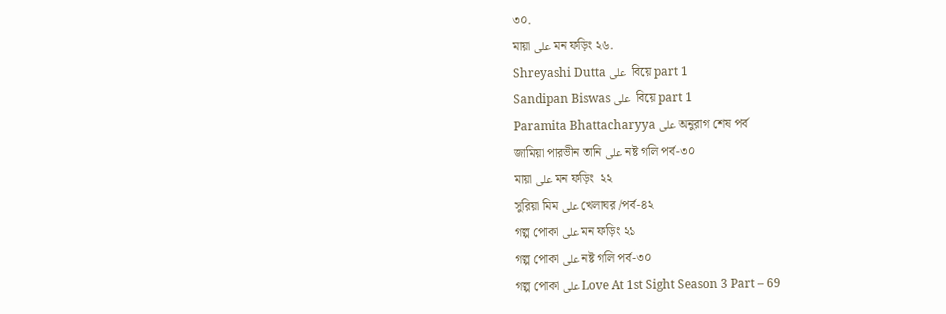৩০.
মায়া على মন ফড়িং ২৬.
Shreyashi Dutta على  বিয়ে part 1
Sandipan Biswas على  বিয়ে part 1
Paramita Bhattacharyya على অনুরাগ শেষ পর্ব
জামিয়া পারভীন তানি على নষ্ট গলি পর্ব-৩০
মায়া على মন ফড়িং  ২২
সুরিয়া মিম على খেলাঘর /পর্ব-৪২
গল্প পোকা على মন ফড়িং ২১
গল্প পোকা على নষ্ট গলি পর্ব-৩০
গল্প পোকা على Love At 1st Sight Season 3 Part – 69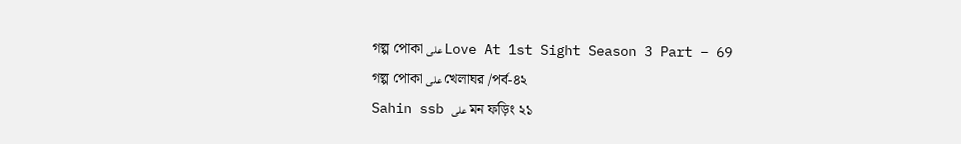গল্প পোকা على Love At 1st Sight Season 3 Part – 69
গল্প পোকা على খেলাঘর /পর্ব-৪২
Sahin ssb على মন ফড়িং ২১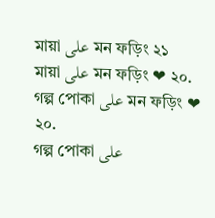মায়া على মন ফড়িং ২১
মায়া على মন ফড়িং ❤ ২০.
গল্প পোকা على মন ফড়িং ❤ ২০.
গল্প পোকা على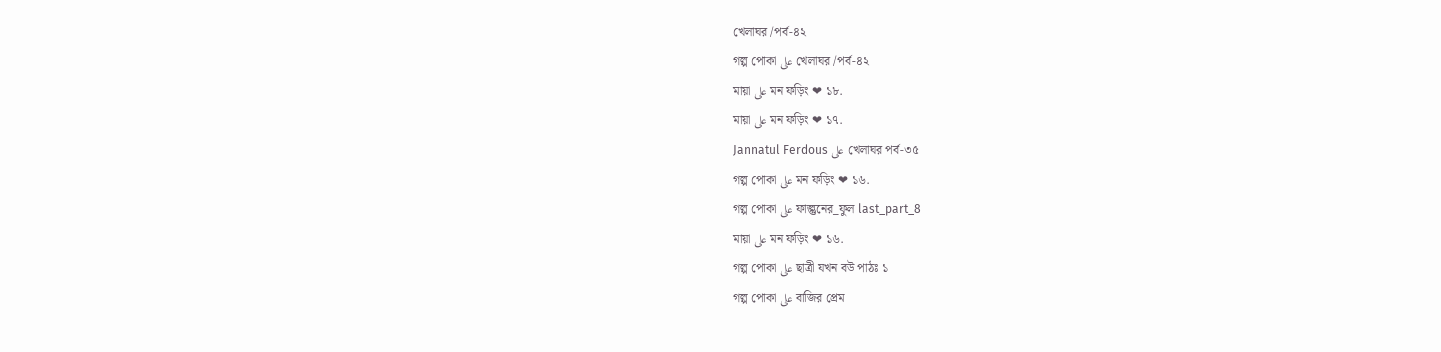খেলাঘর /পর্ব-৪২
গল্প পোকা على খেলাঘর /পর্ব-৪২
মায়া على মন ফড়িং ❤ ১৮.
মায়া على মন ফড়িং ❤ ১৭.
Jannatul Ferdous على খেলাঘর পর্ব-৩৫
গল্প পোকা على মন ফড়িং ❤ ১৬.
গল্প পোকা على ফাল্গুনের_ফুল last_part_8
মায়া على মন ফড়িং ❤ ১৬.
গল্প পোকা على ছাত্রী যখন বউ পাঠঃ ১
গল্প পোকা على বাজির প্রেম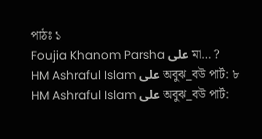পাঠঃ ১
Foujia Khanom Parsha على মা… ?
HM Ashraful Islam على অবুঝ_বউ পার্ট: ৮
HM Ashraful Islam على অবুঝ_বউ পার্ট: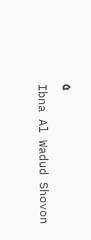৫
Ibna Al Wadud Shovon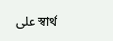على স্বার্থ